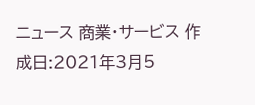ニュース 商業・サービス 作成日:2021年3月5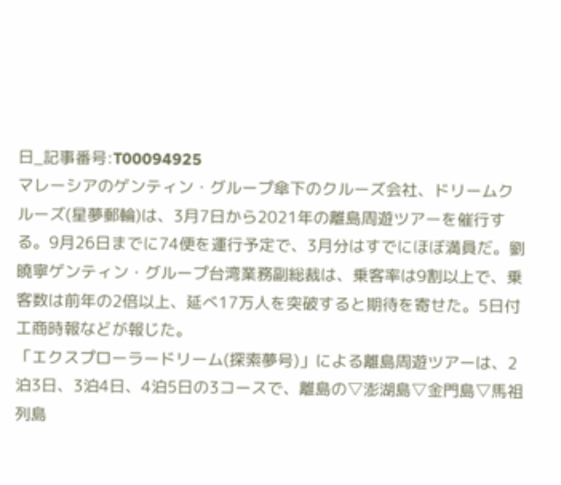日_記事番号:T00094925
マレーシアのゲンティン・グループ傘下のクルーズ会社、ドリームクルーズ(星夢郵輪)は、3月7日から2021年の離島周遊ツアーを催行する。9月26日までに74便を運行予定で、3月分はすでにほぼ満員だ。劉曉寧ゲンティン・グループ台湾業務副総裁は、乗客率は9割以上で、乗客数は前年の2倍以上、延べ17万人を突破すると期待を寄せた。5日付工商時報などが報じた。
「エクスプローラードリーム(探索夢号)」による離島周遊ツアーは、2泊3日、3泊4日、4泊5日の3コースで、離島の▽澎湖島▽金門島▽馬祖列島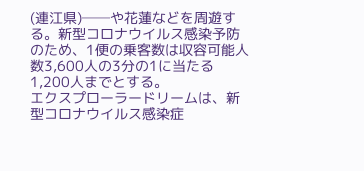(連江県)──や花蓮などを周遊する。新型コロナウイルス感染予防のため、1便の乗客数は収容可能人数3,600人の3分の1に当たる1,200人までとする。
エクスプローラードリームは、新型コロナウイルス感染症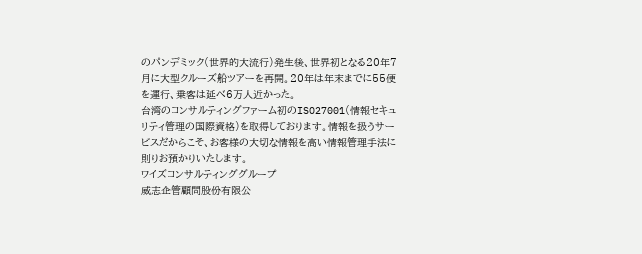のパンデミック(世界的大流行)発生後、世界初となる20年7月に大型クルーズ船ツアーを再開。20年は年末までに55便を運行、乗客は延べ6万人近かった。
台湾のコンサルティングファーム初のISO27001(情報セキュリティ管理の国際資格)を取得しております。情報を扱うサービスだからこそ、お客様の大切な情報を高い情報管理手法に則りお預かりいたします。
ワイズコンサルティンググループ
威志企管顧問股份有限公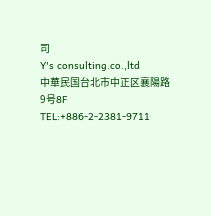司
Y's consulting.co.,ltd
中華民国台北市中正区襄陽路9号8F
TEL:+886-2-2381-9711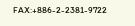FAX:+886-2-2381-9722